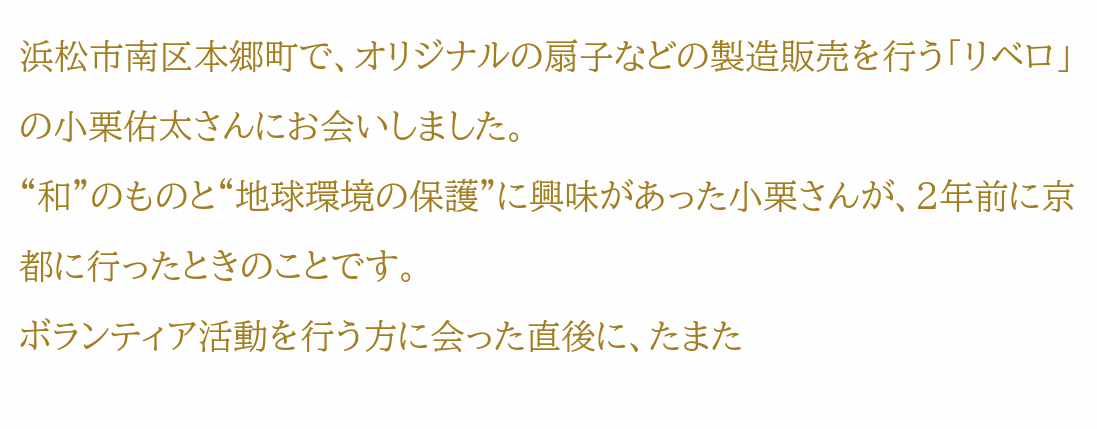浜松市南区本郷町で、オリジナルの扇子などの製造販売を行う「リベロ」の小栗佑太さんにお会いしました。
“和”のものと“地球環境の保護”に興味があった小栗さんが、2年前に京都に行ったときのことです。
ボランティア活動を行う方に会った直後に、たまた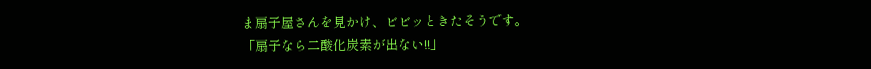ま扇子屋さんを見かけ、ビビッときたそうです。
「扇子なら二酸化炭素が出ない!!」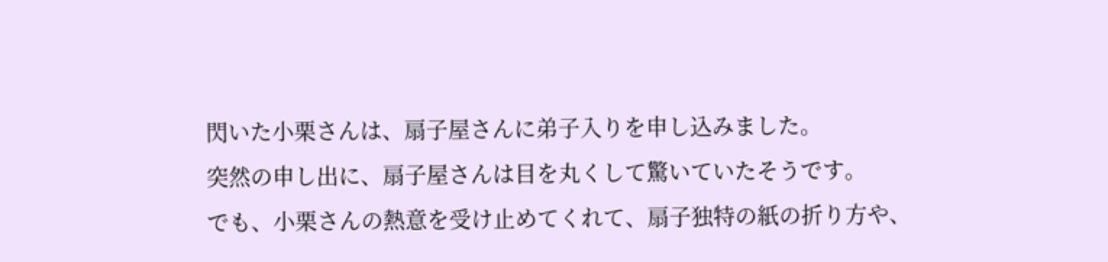閃いた小栗さんは、扇子屋さんに弟子入りを申し込みました。
突然の申し出に、扇子屋さんは目を丸くして驚いていたそうです。
でも、小栗さんの熱意を受け止めてくれて、扇子独特の紙の折り方や、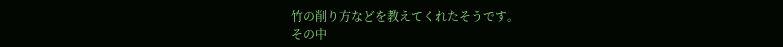竹の削り方などを教えてくれたそうです。
その中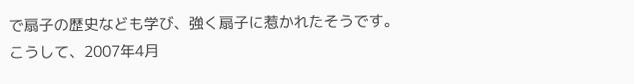で扇子の歴史なども学び、強く扇子に惹かれたそうです。
こうして、2007年4月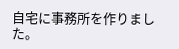自宅に事務所を作りました。